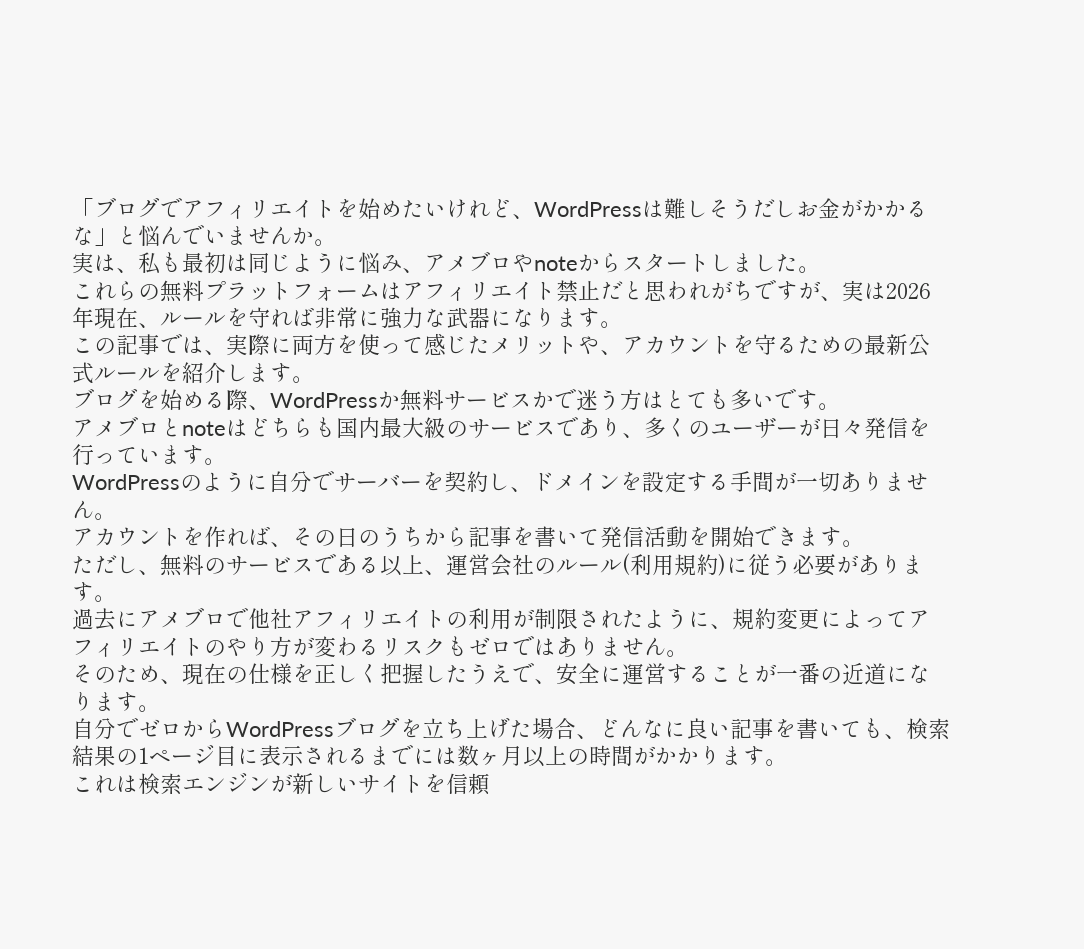「ブログでアフィリエイトを始めたいけれど、WordPressは難しそうだしお金がかかるな」と悩んでいませんか。
実は、私も最初は同じように悩み、アメブロやnoteからスタートしました。
これらの無料プラットフォームはアフィリエイト禁止だと思われがちですが、実は2026年現在、ルールを守れば非常に強力な武器になります。
この記事では、実際に両方を使って感じたメリットや、アカウントを守るための最新公式ルールを紹介します。
ブログを始める際、WordPressか無料サービスかで迷う方はとても多いです。
アメブロとnoteはどちらも国内最大級のサービスであり、多くのユーザーが日々発信を行っています。
WordPressのように自分でサーバーを契約し、ドメインを設定する手間が一切ありません。
アカウントを作れば、その日のうちから記事を書いて発信活動を開始できます。
ただし、無料のサービスである以上、運営会社のルール(利用規約)に従う必要があります。
過去にアメブロで他社アフィリエイトの利用が制限されたように、規約変更によってアフィリエイトのやり方が変わるリスクもゼロではありません。
そのため、現在の仕様を正しく把握したうえで、安全に運営することが一番の近道になります。
自分でゼロからWordPressブログを立ち上げた場合、どんなに良い記事を書いても、検索結果の1ページ目に表示されるまでには数ヶ月以上の時間がかかります。
これは検索エンジンが新しいサイトを信頼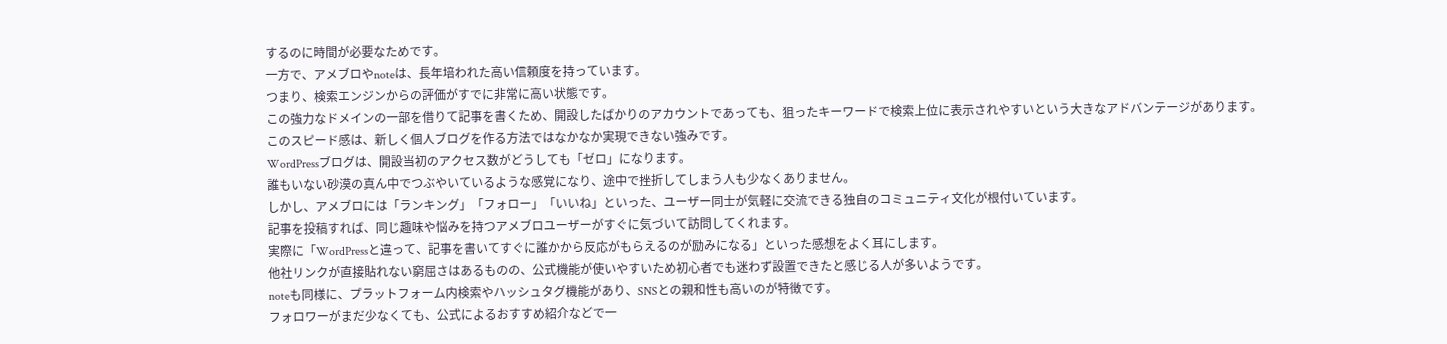するのに時間が必要なためです。
一方で、アメブロやnoteは、長年培われた高い信頼度を持っています。
つまり、検索エンジンからの評価がすでに非常に高い状態です。
この強力なドメインの一部を借りて記事を書くため、開設したばかりのアカウントであっても、狙ったキーワードで検索上位に表示されやすいという大きなアドバンテージがあります。
このスピード感は、新しく個人ブログを作る方法ではなかなか実現できない強みです。
WordPressブログは、開設当初のアクセス数がどうしても「ゼロ」になります。
誰もいない砂漠の真ん中でつぶやいているような感覚になり、途中で挫折してしまう人も少なくありません。
しかし、アメブロには「ランキング」「フォロー」「いいね」といった、ユーザー同士が気軽に交流できる独自のコミュニティ文化が根付いています。
記事を投稿すれば、同じ趣味や悩みを持つアメブロユーザーがすぐに気づいて訪問してくれます。
実際に「WordPressと違って、記事を書いてすぐに誰かから反応がもらえるのが励みになる」といった感想をよく耳にします。
他社リンクが直接貼れない窮屈さはあるものの、公式機能が使いやすいため初心者でも迷わず設置できたと感じる人が多いようです。
noteも同様に、プラットフォーム内検索やハッシュタグ機能があり、SNSとの親和性も高いのが特徴です。
フォロワーがまだ少なくても、公式によるおすすめ紹介などで一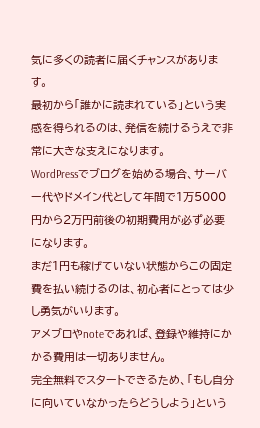気に多くの読者に届くチャンスがあります。
最初から「誰かに読まれている」という実感を得られるのは、発信を続けるうえで非常に大きな支えになります。
WordPressでブログを始める場合、サーバー代やドメイン代として年間で1万5000円から2万円前後の初期費用が必ず必要になります。
まだ1円も稼げていない状態からこの固定費を払い続けるのは、初心者にとっては少し勇気がいります。
アメブロやnoteであれば、登録や維持にかかる費用は一切ありません。
完全無料でスタートできるため、「もし自分に向いていなかったらどうしよう」という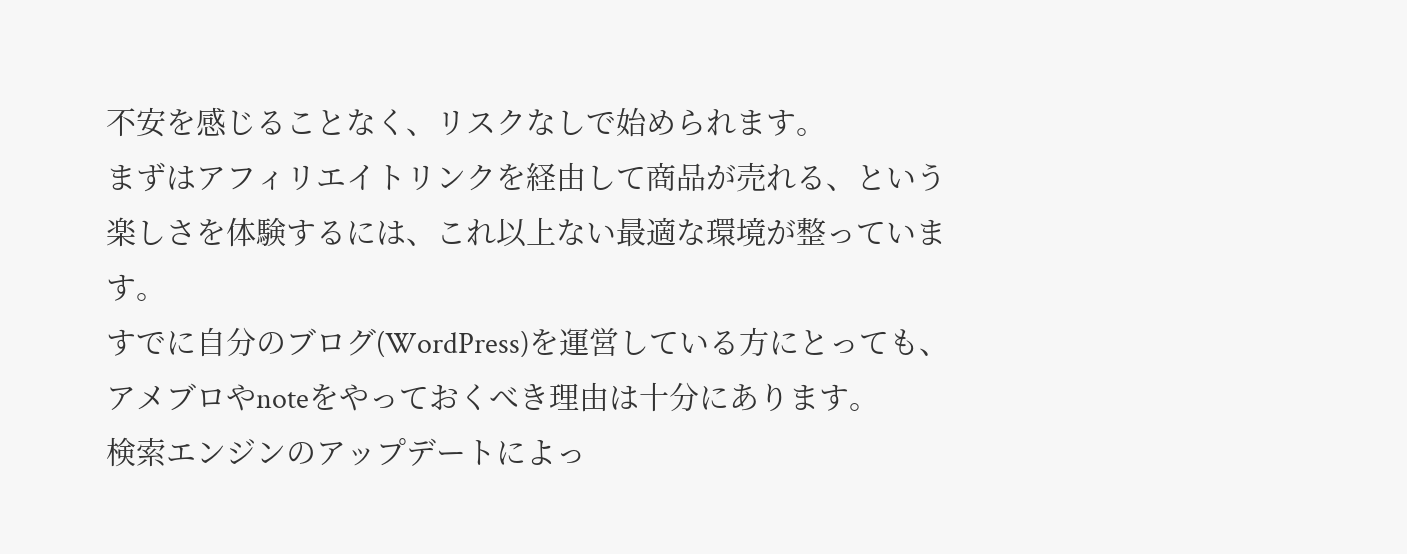不安を感じることなく、リスクなしで始められます。
まずはアフィリエイトリンクを経由して商品が売れる、という楽しさを体験するには、これ以上ない最適な環境が整っています。
すでに自分のブログ(WordPress)を運営している方にとっても、アメブロやnoteをやっておくべき理由は十分にあります。
検索エンジンのアップデートによっ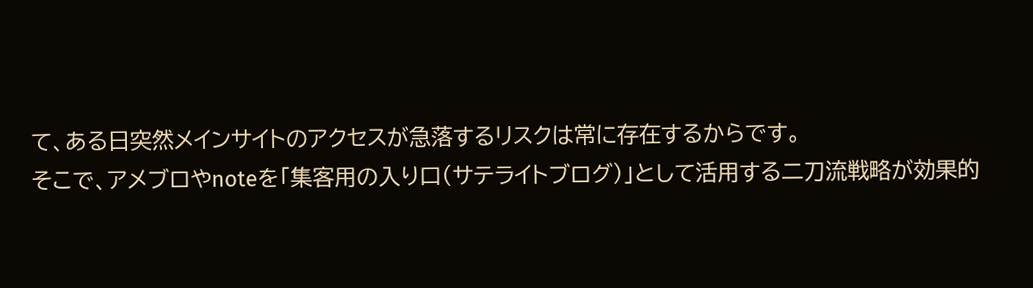て、ある日突然メインサイトのアクセスが急落するリスクは常に存在するからです。
そこで、アメブロやnoteを「集客用の入り口(サテライトブログ)」として活用する二刀流戦略が効果的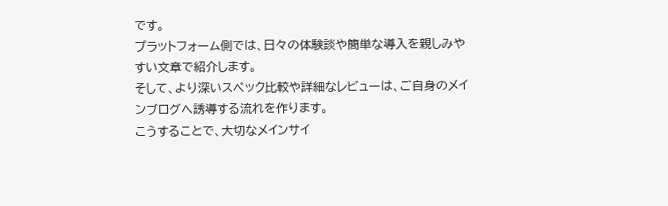です。
プラットフォーム側では、日々の体験談や簡単な導入を親しみやすい文章で紹介します。
そして、より深いスペック比較や詳細なレビューは、ご自身のメインブログへ誘導する流れを作ります。
こうすることで、大切なメインサイ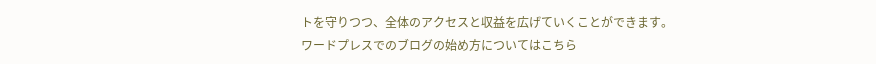トを守りつつ、全体のアクセスと収益を広げていくことができます。
ワードプレスでのブログの始め方についてはこちら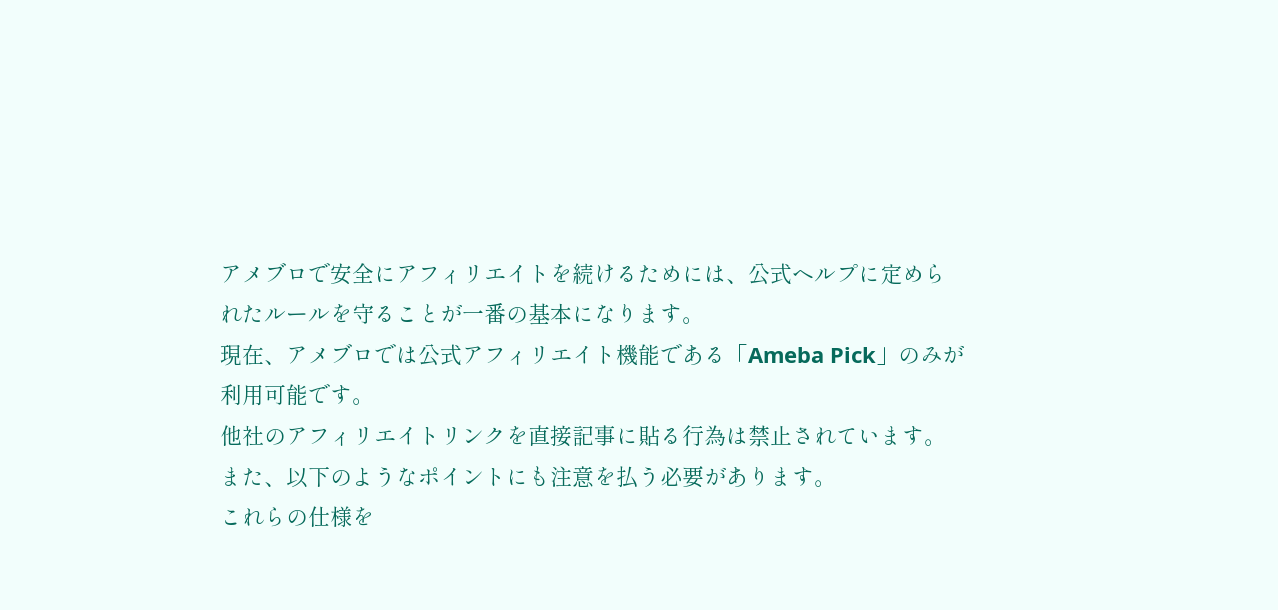アメブロで安全にアフィリエイトを続けるためには、公式ヘルプに定められたルールを守ることが一番の基本になります。
現在、アメブロでは公式アフィリエイト機能である「Ameba Pick」のみが利用可能です。
他社のアフィリエイトリンクを直接記事に貼る行為は禁止されています。
また、以下のようなポイントにも注意を払う必要があります。
これらの仕様を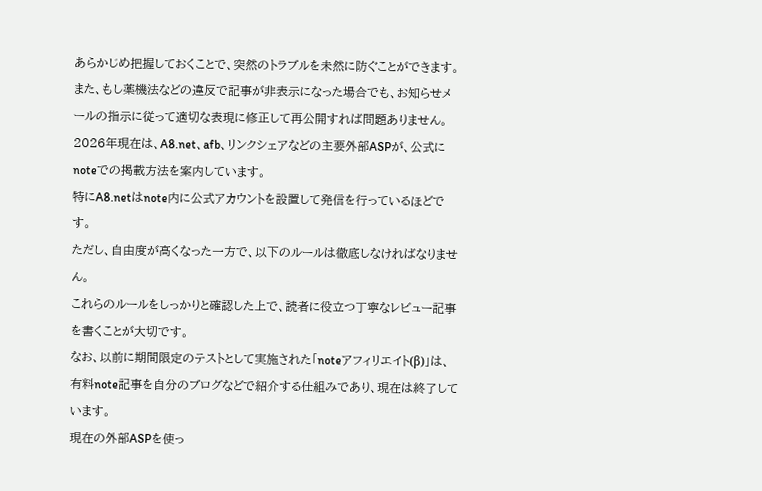あらかじめ把握しておくことで、突然のトラブルを未然に防ぐことができます。
また、もし薬機法などの違反で記事が非表示になった場合でも、お知らせメールの指示に従って適切な表現に修正して再公開すれば問題ありません。
2026年現在は、A8.net、afb、リンクシェアなどの主要外部ASPが、公式にnoteでの掲載方法を案内しています。
特にA8.netはnote内に公式アカウントを設置して発信を行っているほどです。
ただし、自由度が高くなった一方で、以下のルールは徹底しなければなりません。
これらのルールをしっかりと確認した上で、読者に役立つ丁寧なレビュー記事を書くことが大切です。
なお、以前に期間限定のテストとして実施された「noteアフィリエイト(β)」は、有料note記事を自分のブログなどで紹介する仕組みであり、現在は終了しています。
現在の外部ASPを使っ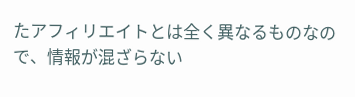たアフィリエイトとは全く異なるものなので、情報が混ざらない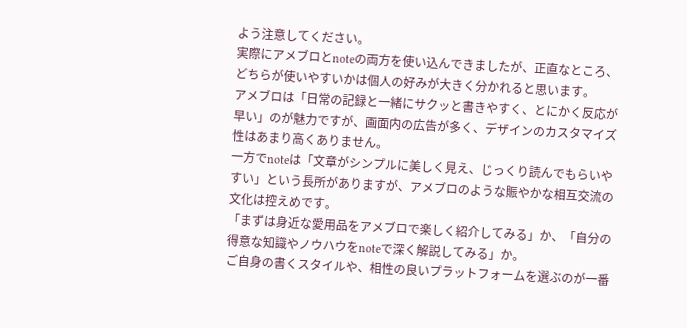よう注意してください。
実際にアメブロとnoteの両方を使い込んできましたが、正直なところ、どちらが使いやすいかは個人の好みが大きく分かれると思います。
アメブロは「日常の記録と一緒にサクッと書きやすく、とにかく反応が早い」のが魅力ですが、画面内の広告が多く、デザインのカスタマイズ性はあまり高くありません。
一方でnoteは「文章がシンプルに美しく見え、じっくり読んでもらいやすい」という長所がありますが、アメブロのような賑やかな相互交流の文化は控えめです。
「まずは身近な愛用品をアメブロで楽しく紹介してみる」か、「自分の得意な知識やノウハウをnoteで深く解説してみる」か。
ご自身の書くスタイルや、相性の良いプラットフォームを選ぶのが一番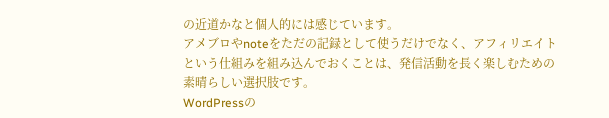の近道かなと個人的には感じています。
アメブロやnoteをただの記録として使うだけでなく、アフィリエイトという仕組みを組み込んでおくことは、発信活動を長く楽しむための素晴らしい選択肢です。
WordPressの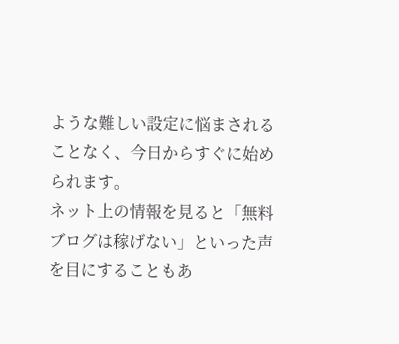ような難しい設定に悩まされることなく、今日からすぐに始められます。
ネット上の情報を見ると「無料ブログは稼げない」といった声を目にすることもあ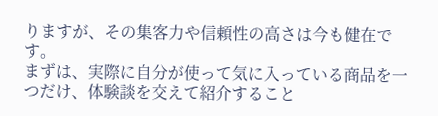りますが、その集客力や信頼性の高さは今も健在です。
まずは、実際に自分が使って気に入っている商品を一つだけ、体験談を交えて紹介すること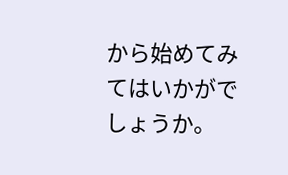から始めてみてはいかがでしょうか。